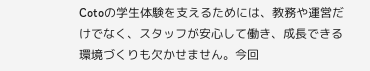Cotoの学生体験を支えるためには、教務や運営だけでなく、スタッフが安心して働き、成長できる環境づくりも欠かせません。今回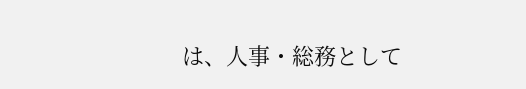は、人事・総務として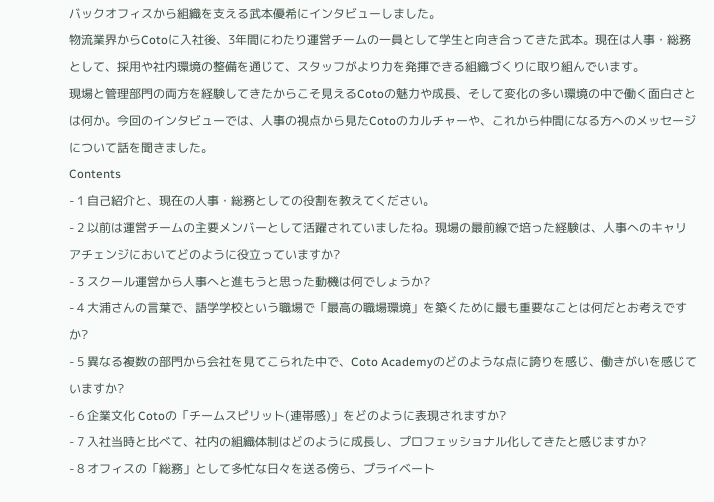バックオフィスから組織を支える武本優希にインタビューしました。
物流業界からCotoに入社後、3年間にわたり運営チームの一員として学生と向き合ってきた武本。現在は人事・総務として、採用や社内環境の整備を通じて、スタッフがより力を発揮できる組織づくりに取り組んでいます。
現場と管理部門の両方を経験してきたからこそ見えるCotoの魅力や成長、そして変化の多い環境の中で働く面白さとは何か。今回のインタビューでは、人事の視点から見たCotoのカルチャーや、これから仲間になる方へのメッセージについて話を聞きました。
Contents
- 1 自己紹介と、現在の人事・総務としての役割を教えてください。
- 2 以前は運営チームの主要メンバーとして活躍されていましたね。現場の最前線で培った経験は、人事へのキャリアチェンジにおいてどのように役立っていますか?
- 3 スクール運営から人事へと進もうと思った動機は何でしょうか?
- 4 大浦さんの言葉で、語学学校という職場で「最高の職場環境」を築くために最も重要なことは何だとお考えですか?
- 5 異なる複数の部門から会社を見てこられた中で、Coto Academyのどのような点に誇りを感じ、働きがいを感じていますか?
- 6 企業文化 Cotoの「チームスピリット(連帯感)」をどのように表現されますか?
- 7 入社当時と比べて、社内の組織体制はどのように成長し、プロフェッショナル化してきたと感じますか?
- 8 オフィスの「総務」として多忙な日々を送る傍ら、プライベート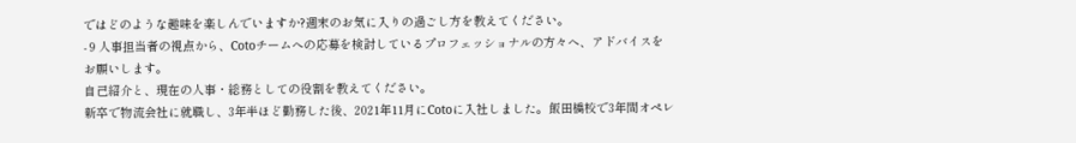ではどのような趣味を楽しんでいますか?週末のお気に入りの過ごし方を教えてください。
- 9 人事担当者の視点から、Cotoチームへの応募を検討しているプロフェッショナルの方々へ、アドバイスをお願いします。
自己紹介と、現在の人事・総務としての役割を教えてください。
新卒で物流会社に就職し、3年半ほど勤務した後、2021年11月にCotoに入社しました。飯田橋校で3年間オペレ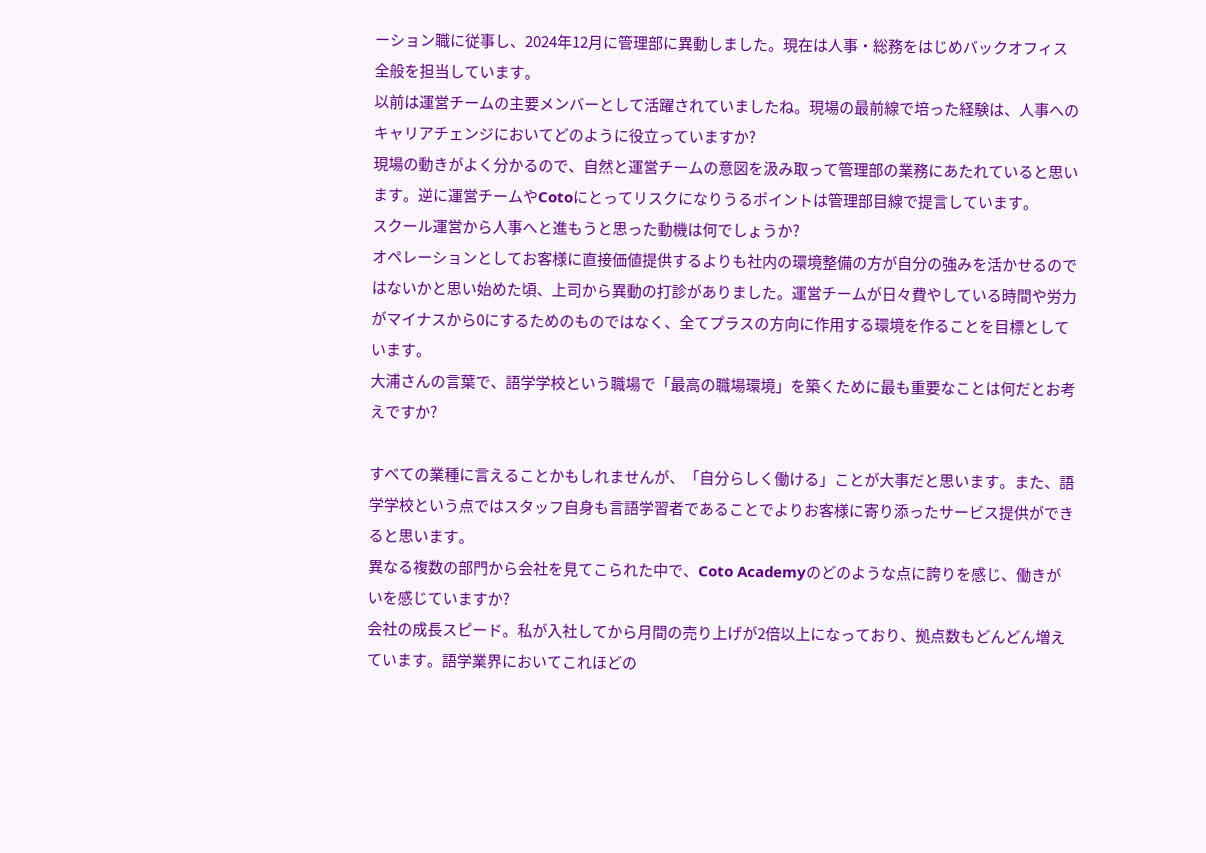ーション職に従事し、2024年12月に管理部に異動しました。現在は人事・総務をはじめバックオフィス全般を担当しています。
以前は運営チームの主要メンバーとして活躍されていましたね。現場の最前線で培った経験は、人事へのキャリアチェンジにおいてどのように役立っていますか?
現場の動きがよく分かるので、自然と運営チームの意図を汲み取って管理部の業務にあたれていると思います。逆に運営チームやCotoにとってリスクになりうるポイントは管理部目線で提言しています。
スクール運営から人事へと進もうと思った動機は何でしょうか?
オペレーションとしてお客様に直接価値提供するよりも社内の環境整備の方が自分の強みを活かせるのではないかと思い始めた頃、上司から異動の打診がありました。運営チームが日々費やしている時間や労力がマイナスから0にするためのものではなく、全てプラスの方向に作用する環境を作ることを目標としています。
大浦さんの言葉で、語学学校という職場で「最高の職場環境」を築くために最も重要なことは何だとお考えですか?

すべての業種に言えることかもしれませんが、「自分らしく働ける」ことが大事だと思います。また、語学学校という点ではスタッフ自身も言語学習者であることでよりお客様に寄り添ったサービス提供ができると思います。
異なる複数の部門から会社を見てこられた中で、Coto Academyのどのような点に誇りを感じ、働きがいを感じていますか?
会社の成長スピード。私が入社してから月間の売り上げが2倍以上になっており、拠点数もどんどん増えています。語学業界においてこれほどの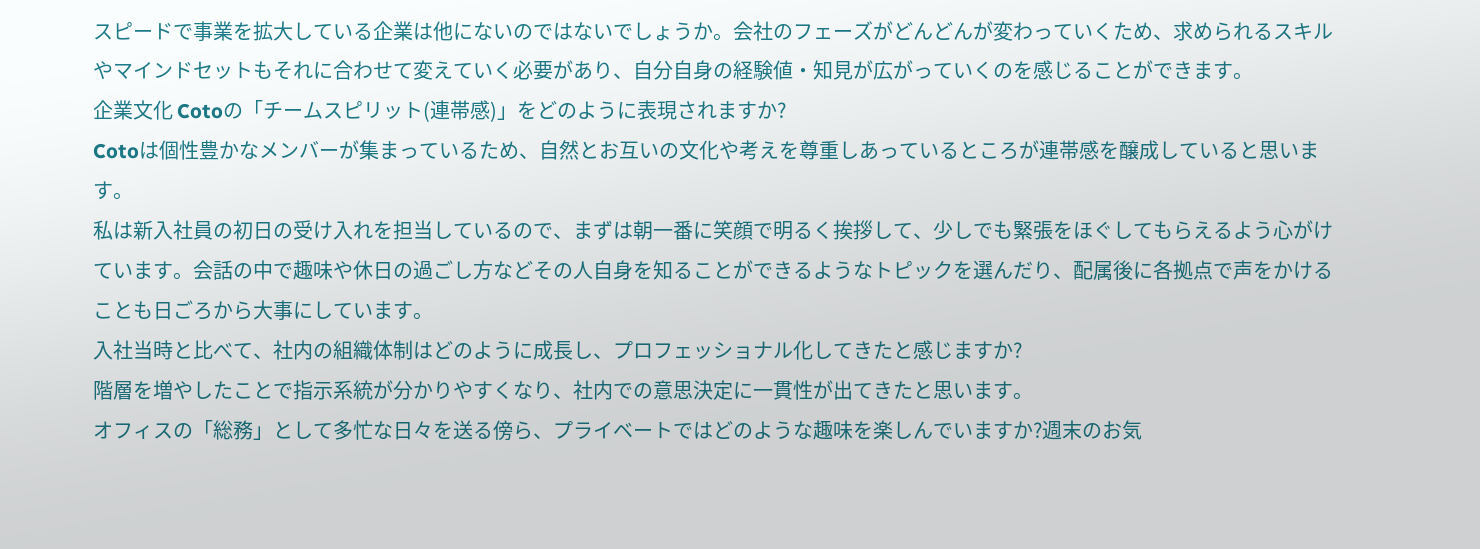スピードで事業を拡大している企業は他にないのではないでしょうか。会社のフェーズがどんどんが変わっていくため、求められるスキルやマインドセットもそれに合わせて変えていく必要があり、自分自身の経験値・知見が広がっていくのを感じることができます。
企業文化 Cotoの「チームスピリット(連帯感)」をどのように表現されますか?
Cotoは個性豊かなメンバーが集まっているため、自然とお互いの文化や考えを尊重しあっているところが連帯感を醸成していると思います。
私は新入社員の初日の受け入れを担当しているので、まずは朝一番に笑顔で明るく挨拶して、少しでも緊張をほぐしてもらえるよう心がけています。会話の中で趣味や休日の過ごし方などその人自身を知ることができるようなトピックを選んだり、配属後に各拠点で声をかけることも日ごろから大事にしています。
入社当時と比べて、社内の組織体制はどのように成長し、プロフェッショナル化してきたと感じますか?
階層を増やしたことで指示系統が分かりやすくなり、社内での意思決定に一貫性が出てきたと思います。
オフィスの「総務」として多忙な日々を送る傍ら、プライベートではどのような趣味を楽しんでいますか?週末のお気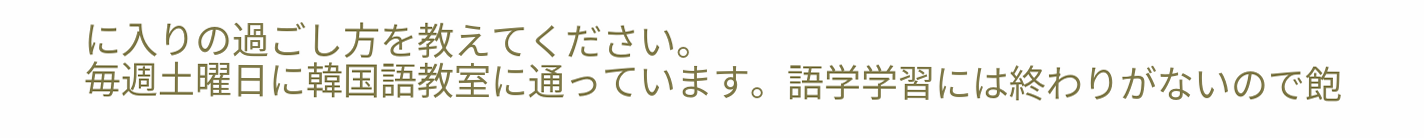に入りの過ごし方を教えてください。
毎週土曜日に韓国語教室に通っています。語学学習には終わりがないので飽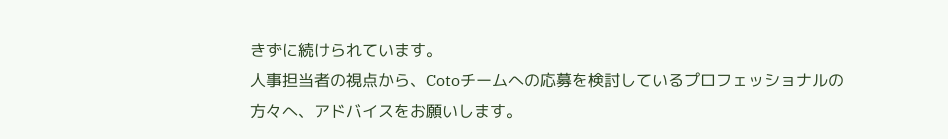きずに続けられています。
人事担当者の視点から、Cotoチームへの応募を検討しているプロフェッショナルの方々へ、アドバイスをお願いします。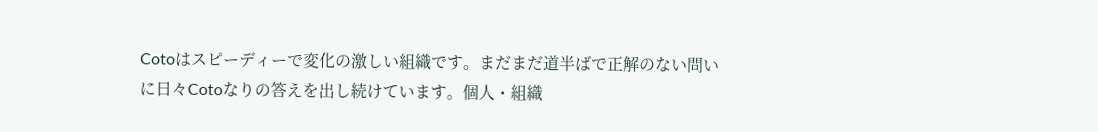Cotoはスピーディーで変化の激しい組織です。まだまだ道半ばで正解のない問いに日々Cotoなりの答えを出し続けています。個人・組織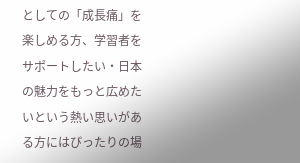としての「成長痛」を楽しめる方、学習者をサポートしたい・日本の魅力をもっと広めたいという熱い思いがある方にはぴったりの場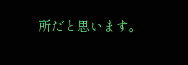所だと思います。